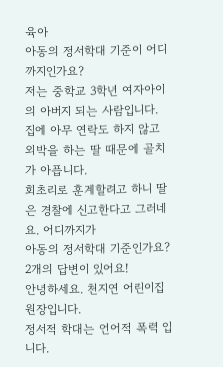육아
아동의 정서학대 기준이 어디까지인가요?
저는 중학교 3학년 여자아이의 아버지 되는 사람입니다.
집에 아무 연락도 하지 않고 외박을 하는 딸 때문에 골치가 아픕니다.
회초리로 훈계할려고 하니 딸은 경찰에 신고한다고 그러네요. 어디까지가
아동의 정서학대 기준인가요?
2개의 답변이 있어요!
안녕하세요. 천지연 어린이집 원장입니다.
정서적 학대는 언어적 폭력 입니다.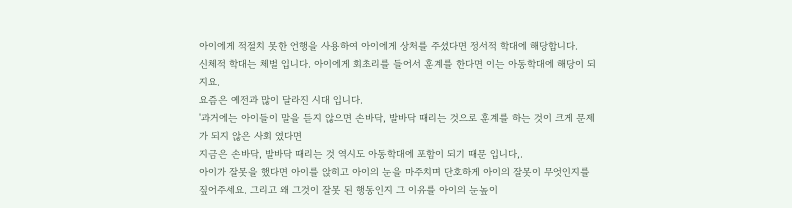아이에게 적절치 못한 언행을 사용하여 아이에게 상처를 주셨다면 정서적 학대에 해당합니다.
신체적 학대는 체벌 입니다. 아이에게 회초리를 들어서 훈계를 한다면 이는 아동학대에 해당이 되지요.
요즘은 예전과 많이 달라진 시대 입니다.
'과거에는 아이들이 말을 듣지 않으면 손바닥, 발바닥 때리는 것으로 훈계를 하는 것이 크게 문제가 되지 않은 사회 였다면
지금은 손바닥, 발바닥 때리는 것 역시도 아동학대에 포함이 되기 때문 입니다,.
아이가 잘못을 했다면 아이를 앉히고 아이의 눈을 마주치며 단호하게 아이의 잘못이 무엇인지를 짚어주세요. 그리고 왜 그것이 잘못 된 행동인지 그 이유를 아이의 눈높이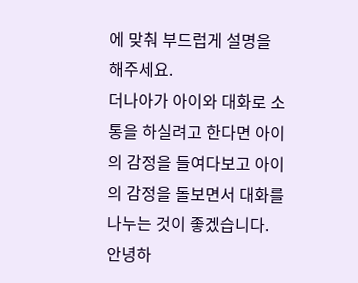에 맞춰 부드럽게 설명을 해주세요.
더나아가 아이와 대화로 소통을 하실려고 한다면 아이의 감정을 들여다보고 아이의 감정을 돌보면서 대화를 나누는 것이 좋겠습니다.
안녕하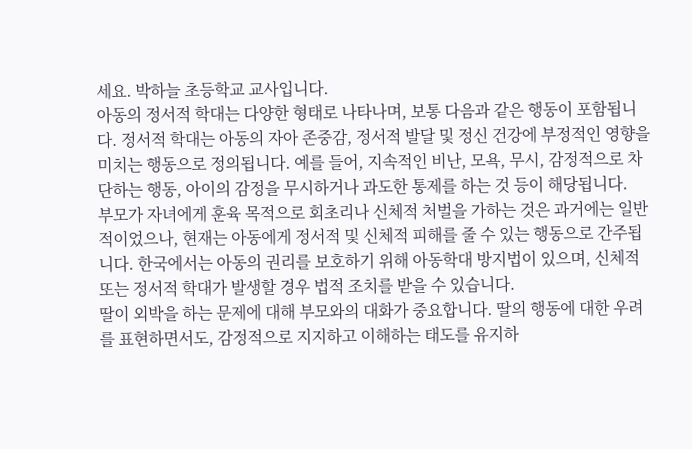세요. 박하늘 초등학교 교사입니다.
아동의 정서적 학대는 다양한 형태로 나타나며, 보통 다음과 같은 행동이 포함됩니다. 정서적 학대는 아동의 자아 존중감, 정서적 발달 및 정신 건강에 부정적인 영향을 미치는 행동으로 정의됩니다. 예를 들어, 지속적인 비난, 모욕, 무시, 감정적으로 차단하는 행동, 아이의 감정을 무시하거나 과도한 통제를 하는 것 등이 해당됩니다.
부모가 자녀에게 훈육 목적으로 회초리나 신체적 처벌을 가하는 것은 과거에는 일반적이었으나, 현재는 아동에게 정서적 및 신체적 피해를 줄 수 있는 행동으로 간주됩니다. 한국에서는 아동의 권리를 보호하기 위해 아동학대 방지법이 있으며, 신체적 또는 정서적 학대가 발생할 경우 법적 조치를 받을 수 있습니다.
딸이 외박을 하는 문제에 대해 부모와의 대화가 중요합니다. 딸의 행동에 대한 우려를 표현하면서도, 감정적으로 지지하고 이해하는 태도를 유지하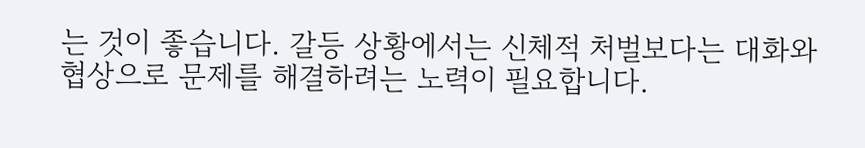는 것이 좋습니다. 갈등 상황에서는 신체적 처벌보다는 대화와 협상으로 문제를 해결하려는 노력이 필요합니다.